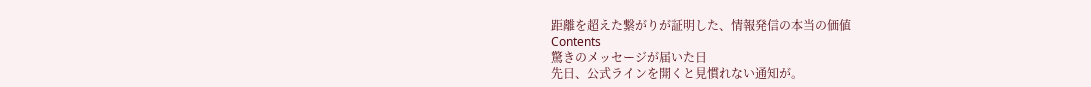距離を超えた繋がりが証明した、情報発信の本当の価値
Contents
驚きのメッセージが届いた日
先日、公式ラインを開くと見慣れない通知が。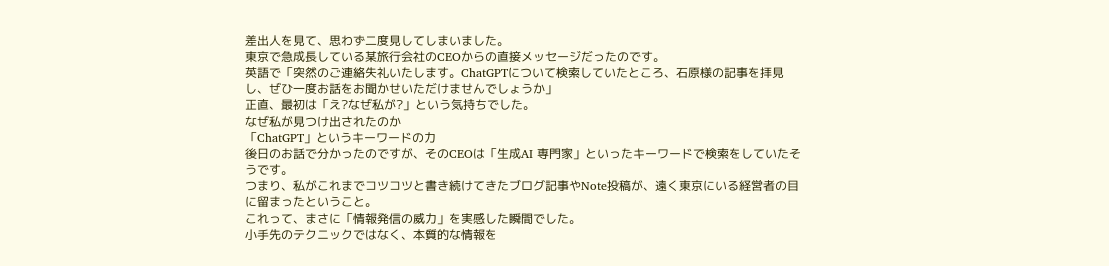差出人を見て、思わず二度見してしまいました。
東京で急成長している某旅行会社のCEOからの直接メッセージだったのです。
英語で「突然のご連絡失礼いたします。ChatGPTについて検索していたところ、石原様の記事を拝見し、ぜひ一度お話をお聞かせいただけませんでしょうか」
正直、最初は「え?なぜ私が?」という気持ちでした。
なぜ私が見つけ出されたのか
「ChatGPT」というキーワードの力
後日のお話で分かったのですが、そのCEOは「生成AI 専門家」といったキーワードで検索をしていたそうです。
つまり、私がこれまでコツコツと書き続けてきたブログ記事やNote投稿が、遠く東京にいる経営者の目に留まったということ。
これって、まさに「情報発信の威力」を実感した瞬間でした。
小手先のテクニックではなく、本質的な情報を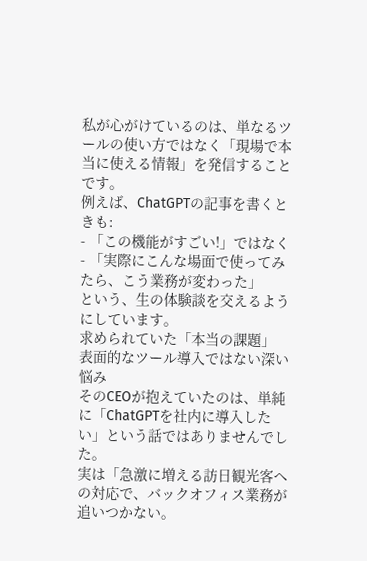私が心がけているのは、単なるツールの使い方ではなく「現場で本当に使える情報」を発信することです。
例えば、ChatGPTの記事を書くときも:
- 「この機能がすごい!」ではなく
- 「実際にこんな場面で使ってみたら、こう業務が変わった」
という、生の体験談を交えるようにしています。
求められていた「本当の課題」
表面的なツール導入ではない深い悩み
そのCEOが抱えていたのは、単純に「ChatGPTを社内に導入したい」という話ではありませんでした。
実は「急激に増える訪日観光客への対応で、バックオフィス業務が追いつかない。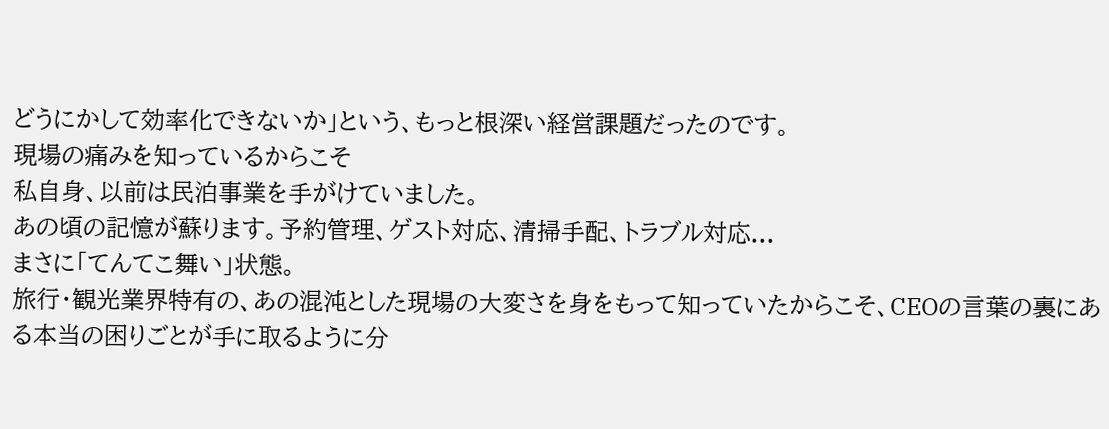どうにかして効率化できないか」という、もっと根深い経営課題だったのです。
現場の痛みを知っているからこそ
私自身、以前は民泊事業を手がけていました。
あの頃の記憶が蘇ります。予約管理、ゲスト対応、清掃手配、トラブル対応...
まさに「てんてこ舞い」状態。
旅行・観光業界特有の、あの混沌とした現場の大変さを身をもって知っていたからこそ、CEOの言葉の裏にある本当の困りごとが手に取るように分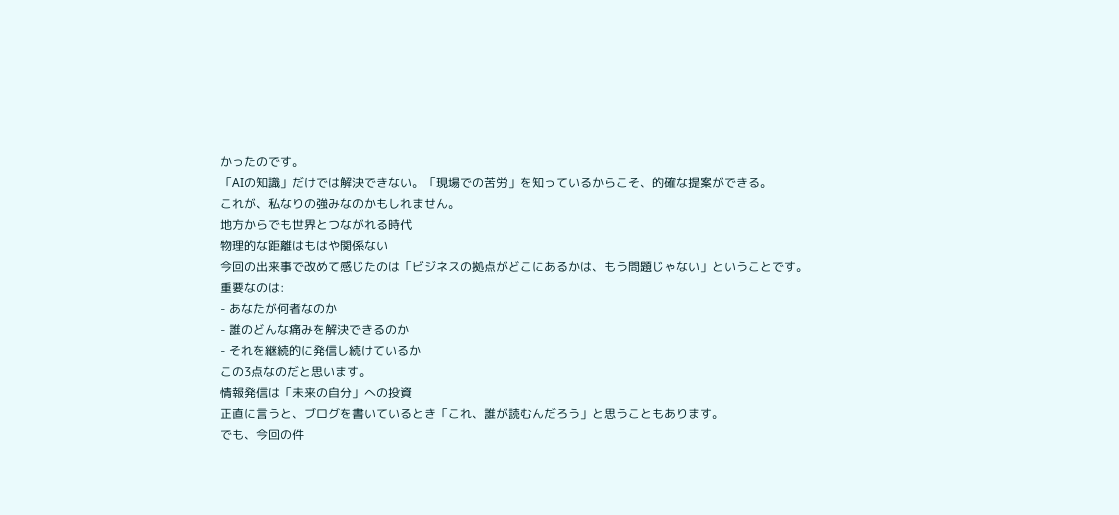かったのです。
「AIの知識」だけでは解決できない。「現場での苦労」を知っているからこそ、的確な提案ができる。
これが、私なりの強みなのかもしれません。
地方からでも世界とつながれる時代
物理的な距離はもはや関係ない
今回の出来事で改めて感じたのは「ビジネスの拠点がどこにあるかは、もう問題じゃない」ということです。
重要なのは:
- あなたが何者なのか
- 誰のどんな痛みを解決できるのか
- それを継続的に発信し続けているか
この3点なのだと思います。
情報発信は「未来の自分」への投資
正直に言うと、ブログを書いているとき「これ、誰が読むんだろう」と思うこともあります。
でも、今回の件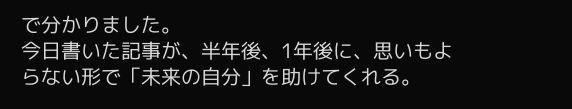で分かりました。
今日書いた記事が、半年後、1年後に、思いもよらない形で「未来の自分」を助けてくれる。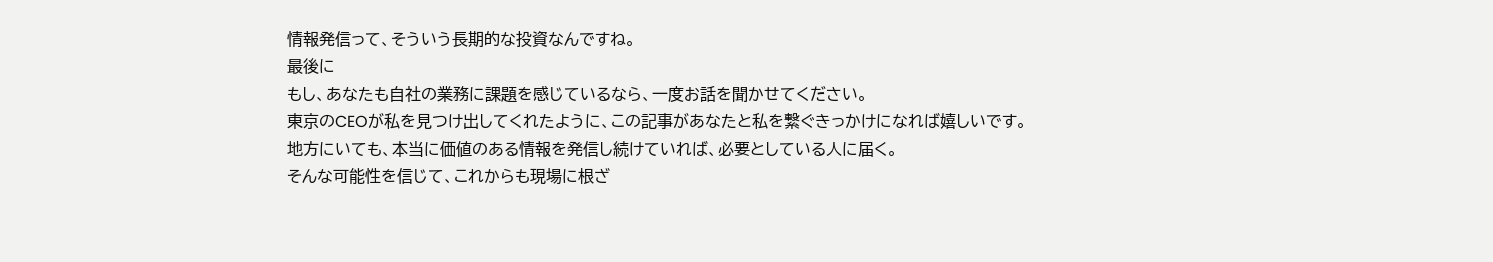情報発信って、そういう長期的な投資なんですね。
最後に
もし、あなたも自社の業務に課題を感じているなら、一度お話を聞かせてください。
東京のCEOが私を見つけ出してくれたように、この記事があなたと私を繋ぐきっかけになれば嬉しいです。
地方にいても、本当に価値のある情報を発信し続けていれば、必要としている人に届く。
そんな可能性を信じて、これからも現場に根ざ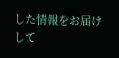した情報をお届けして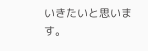いきたいと思います。